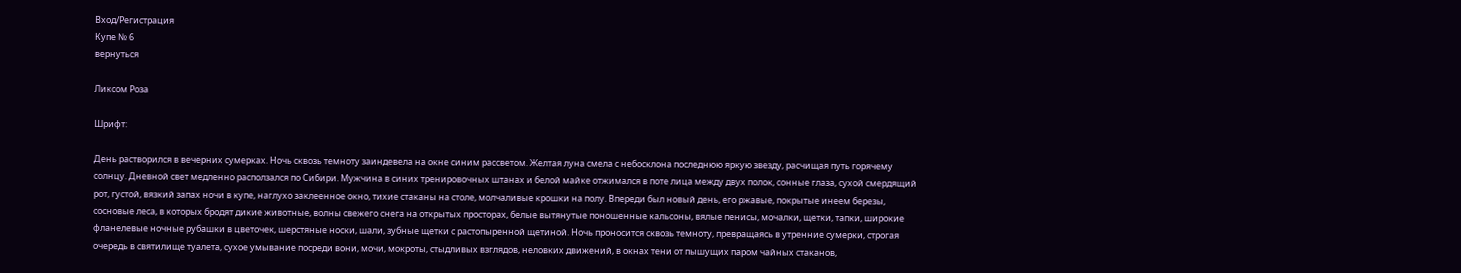Вход/Регистрация
Купе № 6
вернуться

Ликсом Роза

Шрифт:

День растворился в вечерних сумерках. Ночь сквозь темноту заиндевела на окне синим рассветом. Желтая луна смела с небосклона последнюю яркую звезду, расчищая путь горячему солнцу. Дневной свет медленно расползался по Сибири. Мужчина в синих тренировочных штанах и белой майке отжимался в поте лица между двух полок, сонные глаза, сухой смердящий рот, густой, вязкий запах ночи в купе, наглухо заклеенное окно, тихие стаканы на столе, молчаливые крошки на полу. Впереди был новый день, его ржавые, покрытые инеем березы, сосновые леса, в которых бродят дикие животные, волны свежего снега на открытых просторах, белые вытянутые поношенные кальсоны, вялые пенисы, мочалки, щетки, тапки, широкие фланелевые ночные рубашки в цветочек, шерстяные носки, шали, зубные щетки с растопыренной щетиной. Ночь проносится сквозь темноту, превращаясь в утренние сумерки, строгая очередь в святилище туалета, сухое умывание посреди вони, мочи, мокроты, стыдливых взглядов, неловких движений, в окнах тени от пышущих паром чайных стаканов,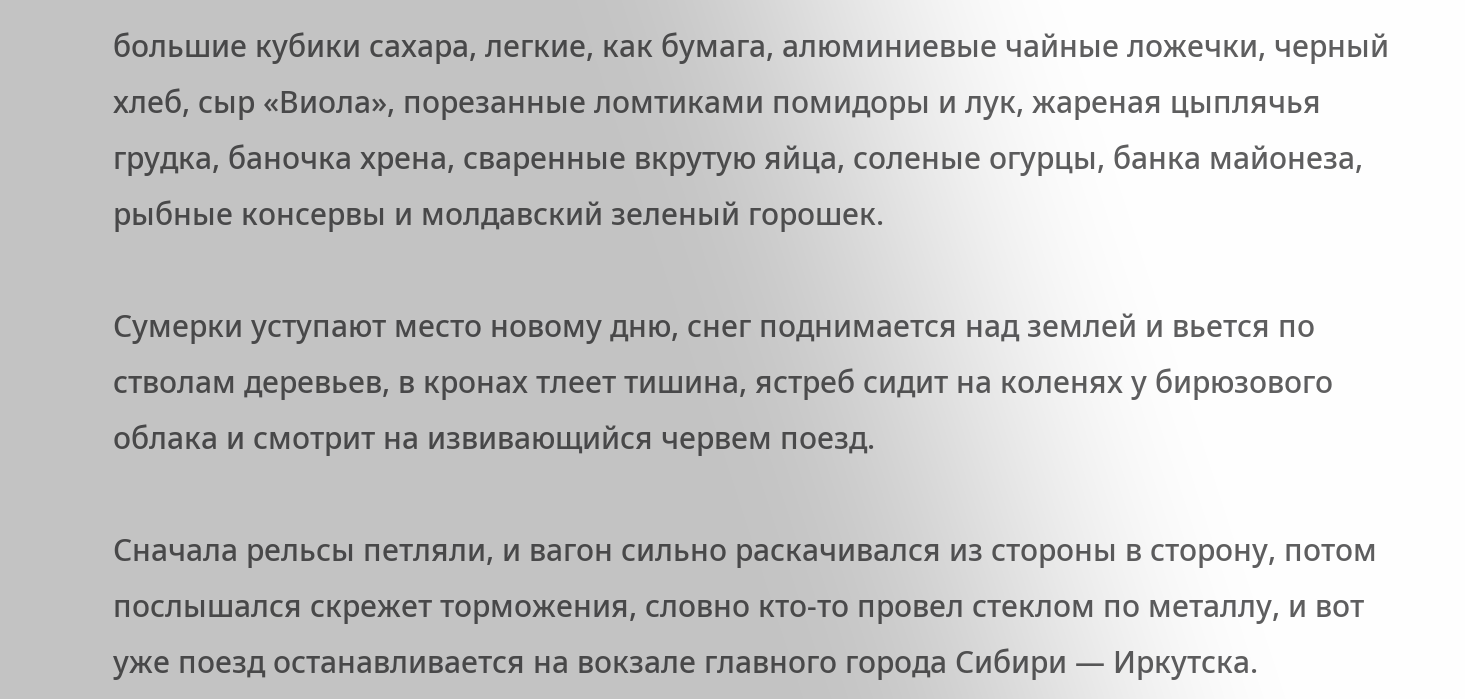большие кубики сахара, легкие, как бумага, алюминиевые чайные ложечки, черный хлеб, сыр «Виола», порезанные ломтиками помидоры и лук, жареная цыплячья грудка, баночка хрена, сваренные вкрутую яйца, соленые огурцы, банка майонеза, рыбные консервы и молдавский зеленый горошек.

Сумерки уступают место новому дню, снег поднимается над землей и вьется по стволам деревьев, в кронах тлеет тишина, ястреб сидит на коленях у бирюзового облака и смотрит на извивающийся червем поезд.

Сначала рельсы петляли, и вагон сильно раскачивался из стороны в сторону, потом послышался скрежет торможения, словно кто-то провел стеклом по металлу, и вот уже поезд останавливается на вокзале главного города Сибири — Иркутска.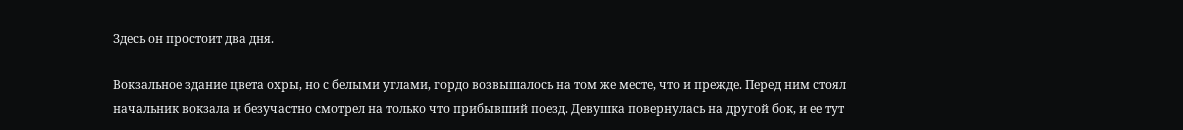Здесь он простоит два дня.

Вокзальное здание цвета охры, но с белыми углами, гордо возвышалось на том же месте, что и прежде. Перед ним стоял начальник вокзала и безучастно смотрел на только что прибывший поезд. Девушка повернулась на другой бок, и ее тут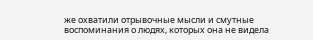же охватили отрывочные мысли и смутные воспоминания о людях, которых она не видела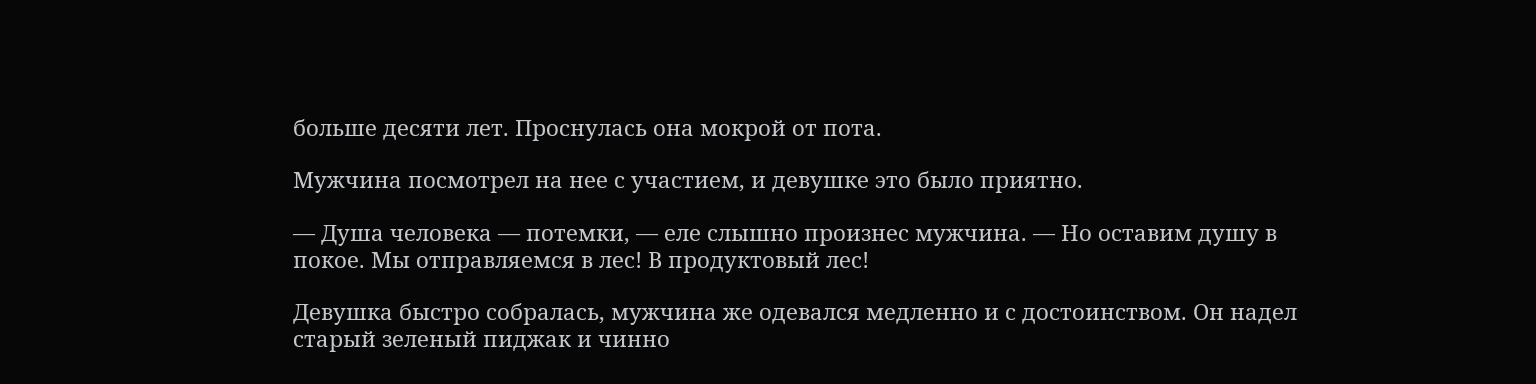больше десяти лет. Проснулась она мокрой от пота.

Мужчина посмотрел на нее с участием, и девушке это было приятно.

— Душа человека — потемки, — еле слышно произнес мужчина. — Но оставим душу в покое. Мы отправляемся в лес! В продуктовый лес!

Девушка быстро собралась, мужчина же одевался медленно и с достоинством. Он надел старый зеленый пиджак и чинно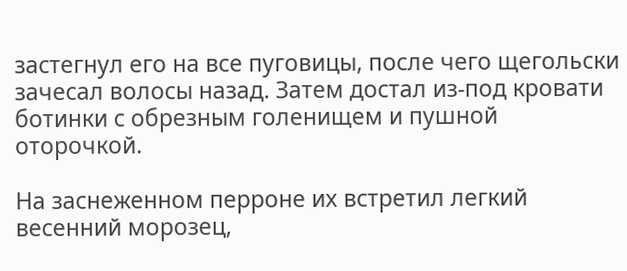застегнул его на все пуговицы, после чего щегольски зачесал волосы назад. Затем достал из-под кровати ботинки с обрезным голенищем и пушной оторочкой.

На заснеженном перроне их встретил легкий весенний морозец,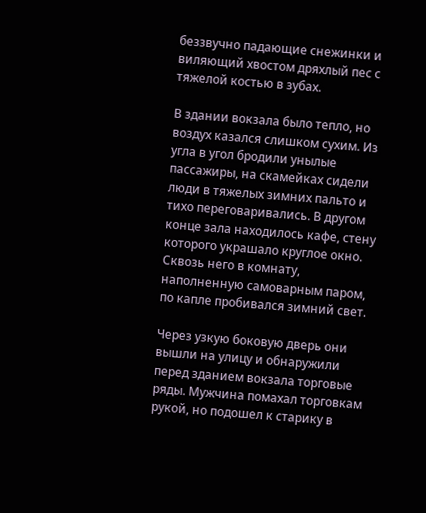беззвучно падающие снежинки и виляющий хвостом дряхлый пес с тяжелой костью в зубах.

В здании вокзала было тепло, но воздух казался слишком сухим. Из угла в угол бродили унылые пассажиры, на скамейках сидели люди в тяжелых зимних пальто и тихо переговаривались. В другом конце зала находилось кафе, стену которого украшало круглое окно. Сквозь него в комнату, наполненную самоварным паром, по капле пробивался зимний свет.

Через узкую боковую дверь они вышли на улицу и обнаружили перед зданием вокзала торговые ряды. Мужчина помахал торговкам рукой, но подошел к старику в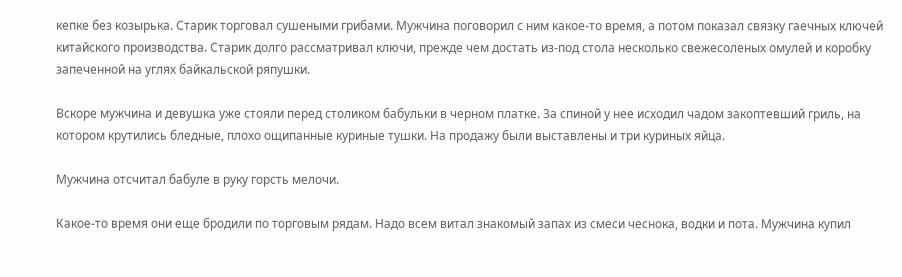кепке без козырька. Старик торговал сушеными грибами. Мужчина поговорил с ним какое-то время, а потом показал связку гаечных ключей китайского производства. Старик долго рассматривал ключи, прежде чем достать из-под стола несколько свежесоленых омулей и коробку запеченной на углях байкальской ряпушки.

Вскоре мужчина и девушка уже стояли перед столиком бабульки в черном платке. За спиной у нее исходил чадом закоптевший гриль, на котором крутились бледные, плохо ощипанные куриные тушки. На продажу были выставлены и три куриных яйца.

Мужчина отсчитал бабуле в руку горсть мелочи.

Какое-то время они еще бродили по торговым рядам. Надо всем витал знакомый запах из смеси чеснока, водки и пота. Мужчина купил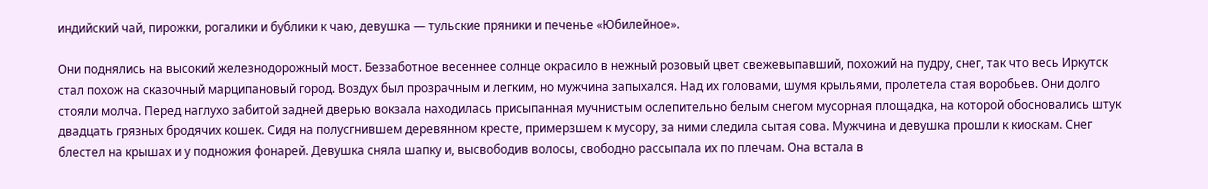индийский чай, пирожки, рогалики и бублики к чаю, девушка — тульские пряники и печенье «Юбилейное».

Они поднялись на высокий железнодорожный мост. Беззаботное весеннее солнце окрасило в нежный розовый цвет свежевыпавший, похожий на пудру, снег, так что весь Иркутск стал похож на сказочный марципановый город. Воздух был прозрачным и легким, но мужчина запыхался. Над их головами, шумя крыльями, пролетела стая воробьев. Они долго стояли молча. Перед наглухо забитой задней дверью вокзала находилась присыпанная мучнистым ослепительно белым снегом мусорная площадка, на которой обосновались штук двадцать грязных бродячих кошек. Сидя на полусгнившем деревянном кресте, примерзшем к мусору, за ними следила сытая сова. Мужчина и девушка прошли к киоскам. Снег блестел на крышах и у подножия фонарей. Девушка сняла шапку и, высвободив волосы, свободно рассыпала их по плечам. Она встала в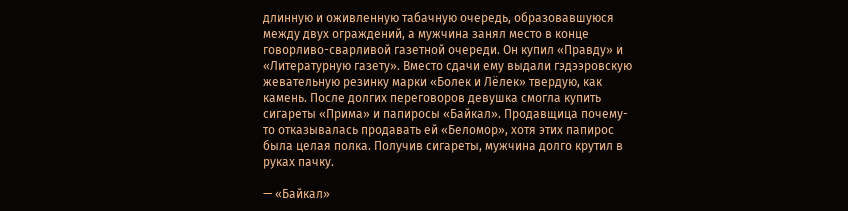длинную и оживленную табачную очередь, образовавшуюся между двух ограждений, а мужчина занял место в конце говорливо-сварливой газетной очереди. Он купил «Правду» и «Литературную газету». Вместо сдачи ему выдали гэдээровскую жевательную резинку марки «Болек и Лёлек» твердую, как камень. После долгих переговоров девушка смогла купить сигареты «Прима» и папиросы «Байкал». Продавщица почему-то отказывалась продавать ей «Беломор», хотя этих папирос была целая полка. Получив сигареты, мужчина долго крутил в руках пачку.

— «Байкал»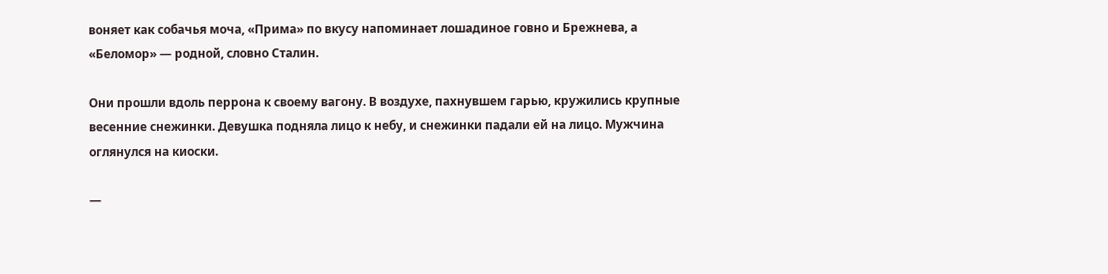воняет как собачья моча, «Прима» по вкусу напоминает лошадиное говно и Брежнева, а «Беломор» — родной, словно Сталин.

Они прошли вдоль перрона к своему вагону. В воздухе, пахнувшем гарью, кружились крупные весенние снежинки. Девушка подняла лицо к небу, и снежинки падали ей на лицо. Мужчина оглянулся на киоски.

—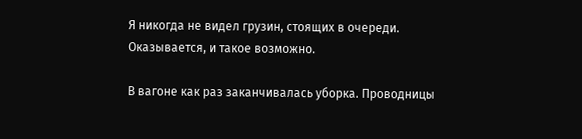Я никогда не видел грузин, стоящих в очереди. Оказывается, и такое возможно.

В вагоне как раз заканчивалась уборка. Проводницы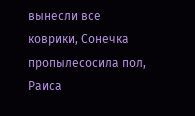вынесли все коврики, Сонечка пропылесосила пол, Раиса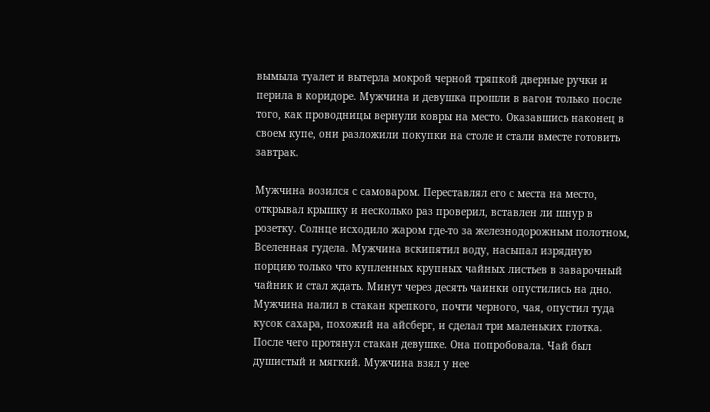вымыла туалет и вытерла мокрой черной тряпкой дверные ручки и перила в коридоре. Мужчина и девушка прошли в вагон только после того, как проводницы вернули ковры на место. Оказавшись наконец в своем купе, они разложили покупки на столе и стали вместе готовить завтрак.

Мужчина возился с самоваром. Переставлял его с места на место, открывал крышку и несколько раз проверил, вставлен ли шнур в розетку. Солнце исходило жаром где-то за железнодорожным полотном, Вселенная гудела. Мужчина вскипятил воду, насыпал изрядную порцию только что купленных крупных чайных листьев в заварочный чайник и стал ждать. Минут через десять чаинки опустились на дно. Мужчина налил в стакан крепкого, почти черного, чая, опустил туда кусок сахара, похожий на айсберг, и сделал три маленьких глотка. После чего протянул стакан девушке. Она попробовала. Чай был душистый и мягкий. Мужчина взял у нее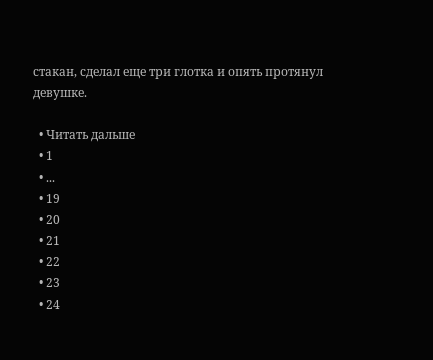стакан, сделал еще три глотка и опять протянул девушке.

  • Читать дальше
  • 1
  • ...
  • 19
  • 20
  • 21
  • 22
  • 23
  • 24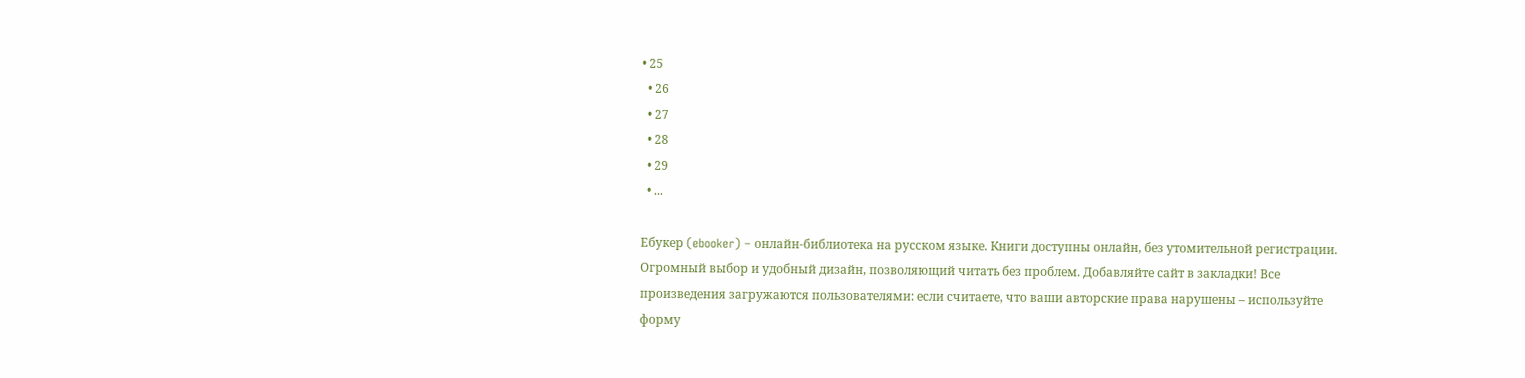• 25
  • 26
  • 27
  • 28
  • 29
  • ...

Ебукер (ebooker) – онлайн-библиотека на русском языке. Книги доступны онлайн, без утомительной регистрации. Огромный выбор и удобный дизайн, позволяющий читать без проблем. Добавляйте сайт в закладки! Все произведения загружаются пользователями: если считаете, что ваши авторские права нарушены – используйте форму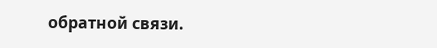обратной связи.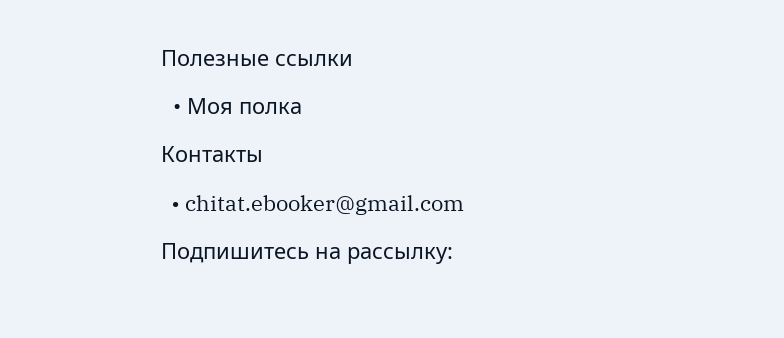Полезные ссылки

  • Моя полка

Контакты

  • chitat.ebooker@gmail.com

Подпишитесь на рассылку: